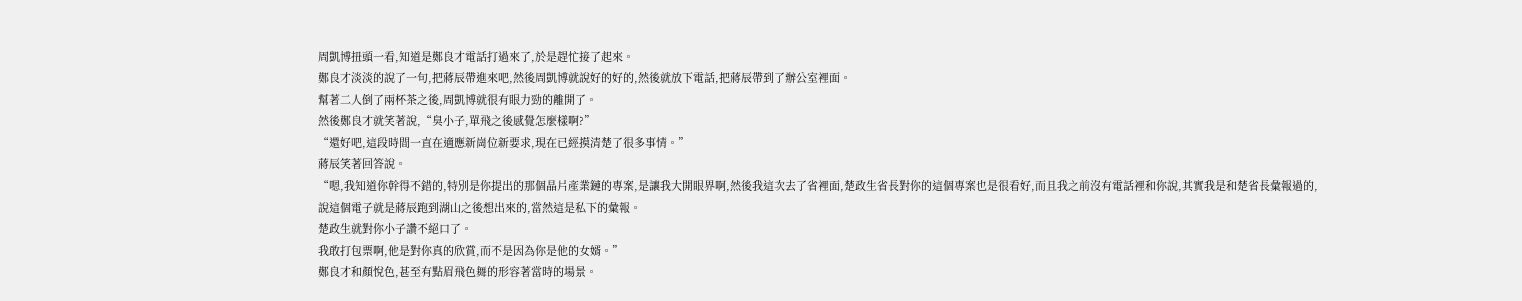周凱博扭頭一看,知道是鄭良才電話打過來了,於是趕忙接了起來。
鄭良才淡淡的說了一句,把蔣辰帶進來吧,然後周凱博就說好的好的,然後就放下電話,把蔣辰帶到了辦公室裡面。
幫著二人倒了兩杯茶之後,周凱博就很有眼力勁的離開了。
然後鄭良才就笑著說,“臭小子,單飛之後感覺怎麼樣啊?”
“還好吧,這段時間一直在適應新崗位新要求,現在已經摸清楚了很多事情。”
蔣辰笑著回答說。
“嗯,我知道你幹得不錯的,特別是你提出的那個晶片產業鏈的專案,是讓我大開眼界啊,然後我這次去了省裡面,楚政生省長對你的這個專案也是很看好,而且我之前沒有電話裡和你說,其實我是和楚省長彙報過的,
說這個電子就是蔣辰跑到湖山之後想出來的,當然這是私下的彙報。
楚政生就對你小子讚不絕口了。
我敢打包票啊,他是對你真的欣賞,而不是因為你是他的女婿。”
鄭良才和顏悅色,甚至有點眉飛色舞的形容著當時的場景。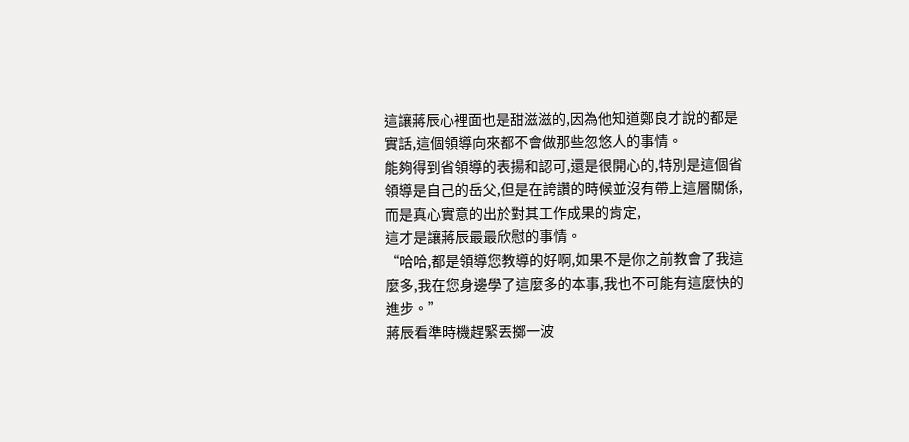這讓蔣辰心裡面也是甜滋滋的,因為他知道鄭良才說的都是實話,這個領導向來都不會做那些忽悠人的事情。
能夠得到省領導的表揚和認可,還是很開心的,特別是這個省領導是自己的岳父,但是在誇讚的時候並沒有帶上這層關係,而是真心實意的出於對其工作成果的肯定,
這才是讓蔣辰最最欣慰的事情。
“哈哈,都是領導您教導的好啊,如果不是你之前教會了我這麼多,我在您身邊學了這麼多的本事,我也不可能有這麼快的進步。”
蔣辰看準時機趕緊丟擲一波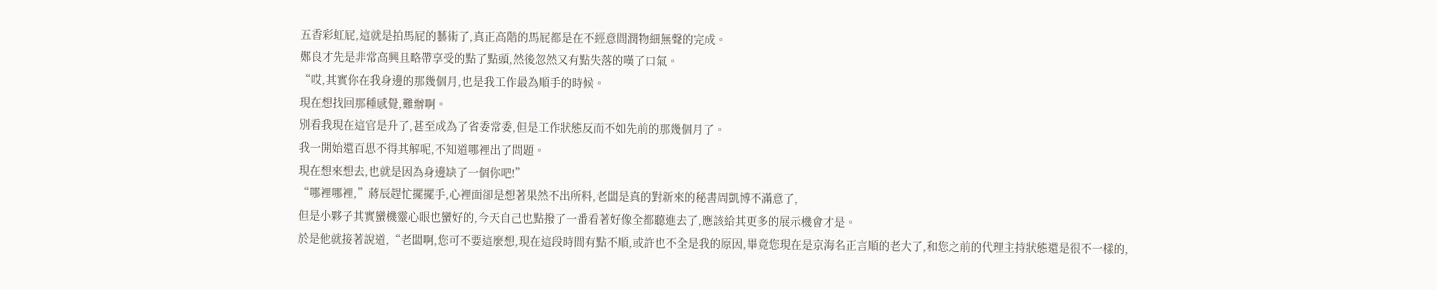五香彩虹屁,這就是拍馬屁的藝術了,真正高階的馬屁都是在不經意間潤物細無聲的完成。
鄭良才先是非常高興且略帶享受的點了點頭,然後忽然又有點失落的嘆了口氣。
“哎,其實你在我身邊的那幾個月,也是我工作最為順手的時候。
現在想找回那種感覺,難辦啊。
別看我現在這官是升了,甚至成為了省委常委,但是工作狀態反而不如先前的那幾個月了。
我一開始還百思不得其解呢,不知道哪裡出了問題。
現在想來想去,也就是因為身邊缺了一個你吧!”
“哪裡哪裡,”蔣辰趕忙擺擺手,心裡面卻是想著果然不出所料,老闆是真的對新來的秘書周凱博不滿意了,
但是小夥子其實蠻機靈心眼也蠻好的,今天自己也點撥了一番看著好像全都聽進去了,應該給其更多的展示機會才是。
於是他就接著說道,“老闆啊,您可不要這麼想,現在這段時間有點不順,或許也不全是我的原因,畢竟您現在是京海名正言順的老大了,和您之前的代理主持狀態還是很不一樣的,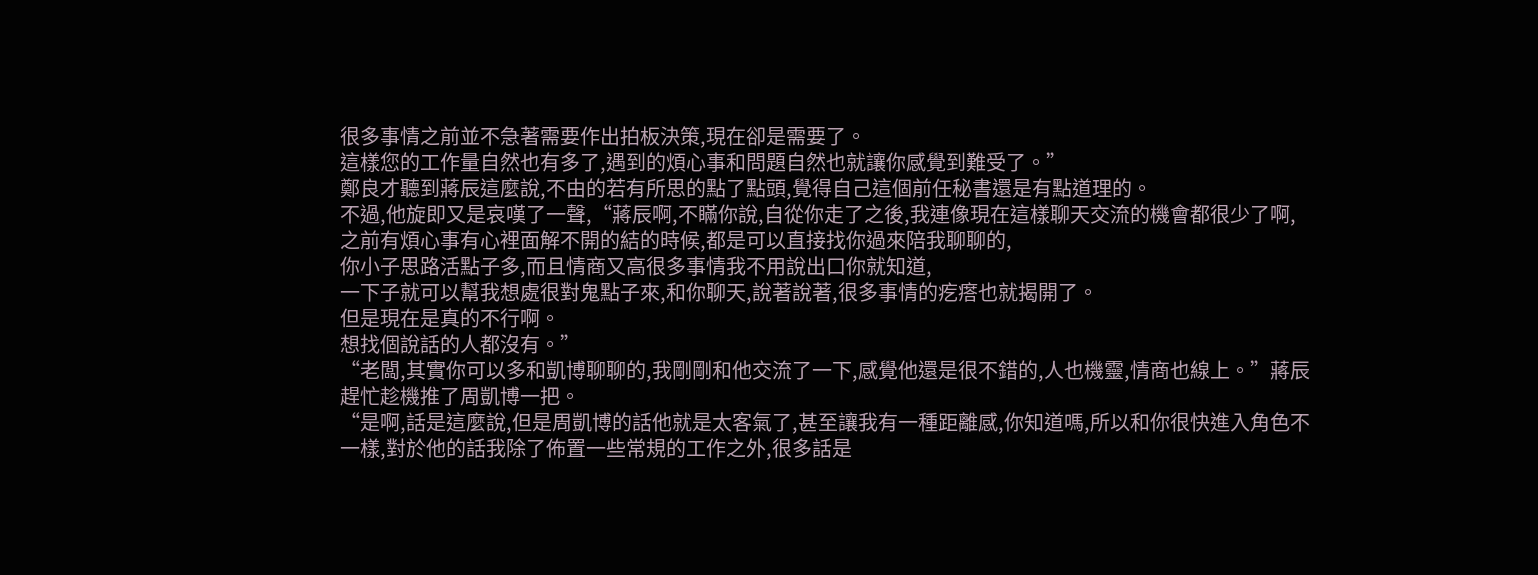很多事情之前並不急著需要作出拍板決策,現在卻是需要了。
這樣您的工作量自然也有多了,遇到的煩心事和問題自然也就讓你感覺到難受了。”
鄭良才聽到蔣辰這麼說,不由的若有所思的點了點頭,覺得自己這個前任秘書還是有點道理的。
不過,他旋即又是哀嘆了一聲,“蔣辰啊,不瞞你說,自從你走了之後,我連像現在這樣聊天交流的機會都很少了啊,
之前有煩心事有心裡面解不開的結的時候,都是可以直接找你過來陪我聊聊的,
你小子思路活點子多,而且情商又高很多事情我不用說出口你就知道,
一下子就可以幫我想處很對鬼點子來,和你聊天,說著說著,很多事情的疙瘩也就揭開了。
但是現在是真的不行啊。
想找個說話的人都沒有。”
“老闆,其實你可以多和凱博聊聊的,我剛剛和他交流了一下,感覺他還是很不錯的,人也機靈,情商也線上。”蔣辰趕忙趁機推了周凱博一把。
“是啊,話是這麼說,但是周凱博的話他就是太客氣了,甚至讓我有一種距離感,你知道嗎,所以和你很快進入角色不一樣,對於他的話我除了佈置一些常規的工作之外,很多話是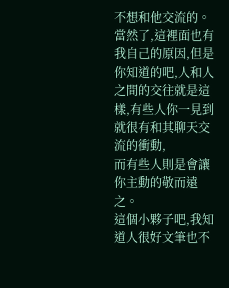不想和他交流的。
當然了,這裡面也有我自己的原因,但是你知道的吧,人和人之間的交往就是這樣,有些人你一見到就很有和其聊天交流的衝動,
而有些人則是會讓你主動的敬而遠之。
這個小夥子吧,我知道人很好文筆也不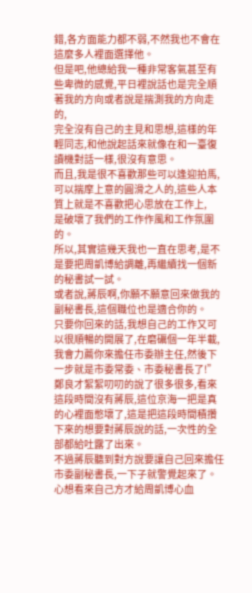錯,各方面能力都不弱,不然我也不會在這麼多人裡面選擇他。
但是吧,他總給我一種非常客氣甚至有些卑微的感覺,平日裡說話也是完全順著我的方向或者說是揣測我的方向走的,
完全沒有自己的主見和思想,這樣的年輕同志,和他說起話來就像在和一臺復讀機對話一樣,很沒有意思。
而且,我是很不喜歡那些可以逢迎拍馬,可以揣摩上意的圓滑之人的,這些人本質上就是不喜歡把心思放在工作上,
是破壞了我們的工作作風和工作氛圍的。
所以,其實這幾天我也一直在思考,是不是要把周凱博給調離,再繼續找一個新的秘書試一試。
或者說,蔣辰啊,你願不願意回來做我的副秘書長,這個職位也是適合你的。
只要你回來的話,我想自己的工作又可以很順暢的開展了,在磨礪個一年半載,我會力薦你來擔任市委辦主任,然後下一步就是市委常委、市委秘書長了!”
鄭良才絮絮叨叨的說了很多很多,看來這段時間沒有蔣辰,這位京海一把是真的心裡面憋壞了,這是把這段時間積攢下來的想要對蔣辰說的話,一次性的全部都給吐露了出來。
不過蔣辰聽到對方說要讓自己回來擔任市委副秘書長,一下子就警覺起來了。
心想看來自己方才給周凱博心血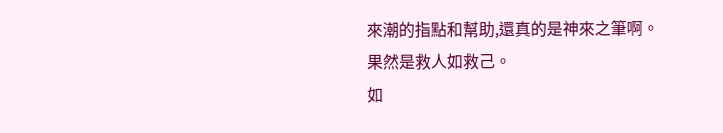來潮的指點和幫助,還真的是神來之筆啊。
果然是救人如救己。
如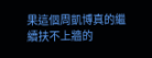果這個周凱博真的繼續扶不上牆的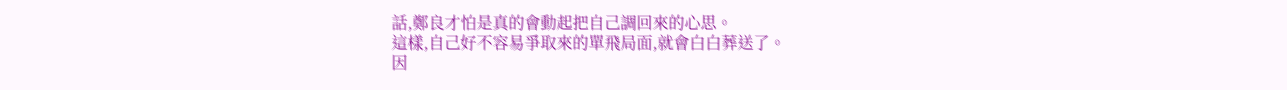話,鄭良才怕是真的會動起把自己調回來的心思。
這樣,自己好不容易爭取來的單飛局面,就會白白葬送了。
因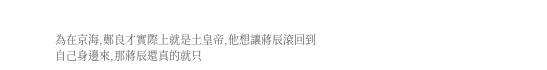為在京海,鄭良才實際上就是土皇帝,他想讓蔣辰滾回到自己身邊來,那蔣辰還真的就只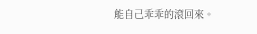能自己乖乖的滾回來。